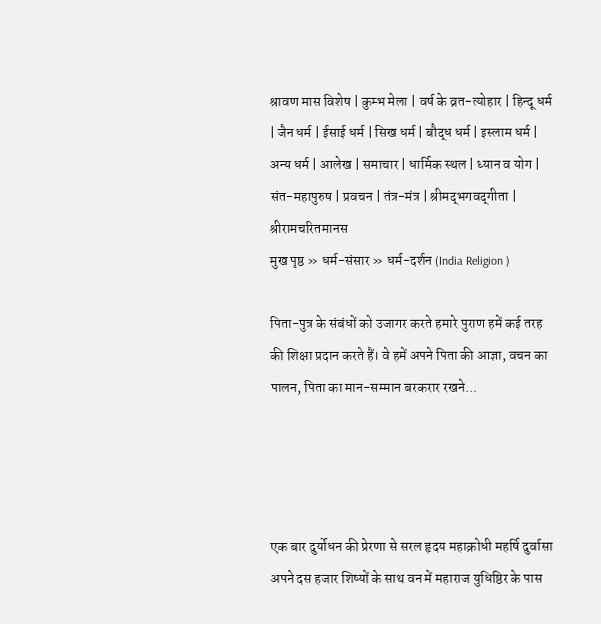श्रावण मास विशेष | कुम्भ मेला | वर्ष के व्रत-त्योहार | हिन्दू धर्म | जैन धर्म | ईसाई धर्म | सिख धर्म | बौद्ध धर्म | इस्लाम धर्म | अन्य धर्म | आलेख | समाचार | धार्मिक स्थल | ध्यान व योग | संत-महापुरुष | प्रवचन | तंत्र-मंत्र | श्रीमद्‍भगवद्‍गीता | श्रीरामचरितमानस
मुख पृष्ठ » धर्म-संसार » धर्म-दर्शन (India Religion )

पिता-पुत्र के संबंधों को उजागर करते हमारे पुराण हमें कई तरह की शिक्षा प्रदान करते हैं। वे हमें अपने पिता की आज्ञा, वचन का पालन, पिता का मान-सम्मान बरकरार रखने...




एक बार दुर्योधन की प्रेरणा से सरल हृदय महाक्रोधी महर्षि दुर्वासा अपने दस हजार शिष्यों के साथ वन में महाराज युधिष्ठिर के पास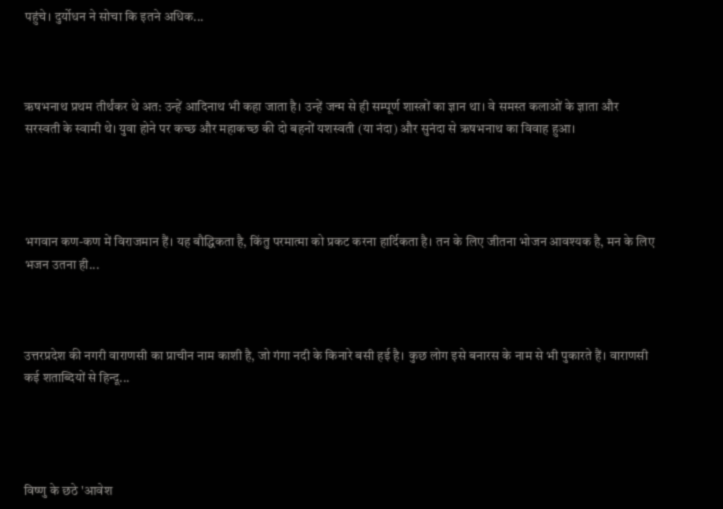पहुंचे। दुर्योधन ने सोचा कि इतने अधिक...



ऋषभनाथ प्रथम तीर्थंकर थे अत: उन्हें आदिनाथ भी कहा जाता है। उन्हें जन्म से ही सम्पूर्ण शास्त्रों का ज्ञान था। वे समस्त कलाओं के ज्ञाता और सरस्वती के स्वामी थे। युवा होने पर कच्छ और महाकच्‍छ की दो बहनों यशस्वती (या नंदा) और सुनंदा से ऋषभनाथ का विवाह हुआ।




भगवान कण-कण में विराजमान हैं। यह बौद्धिकता है, किंतु परमात्मा को प्रकट करना हार्दिकता है। तन के लिए जीतना भोजन आवश्यक है, मन के लिए भजन उतना ही...



उत्तरप्रदेश की नगरी वाराणसी का प्राचीन नाम काशी है, जो गंगा नदी के किनारे बसी हई है। कुछ लोग इसे बनारस के नाम से भी पुकारते हैं। वाराणसी कई शताब्दियों से हिन्दू...




विष्णु के छठे 'आवेश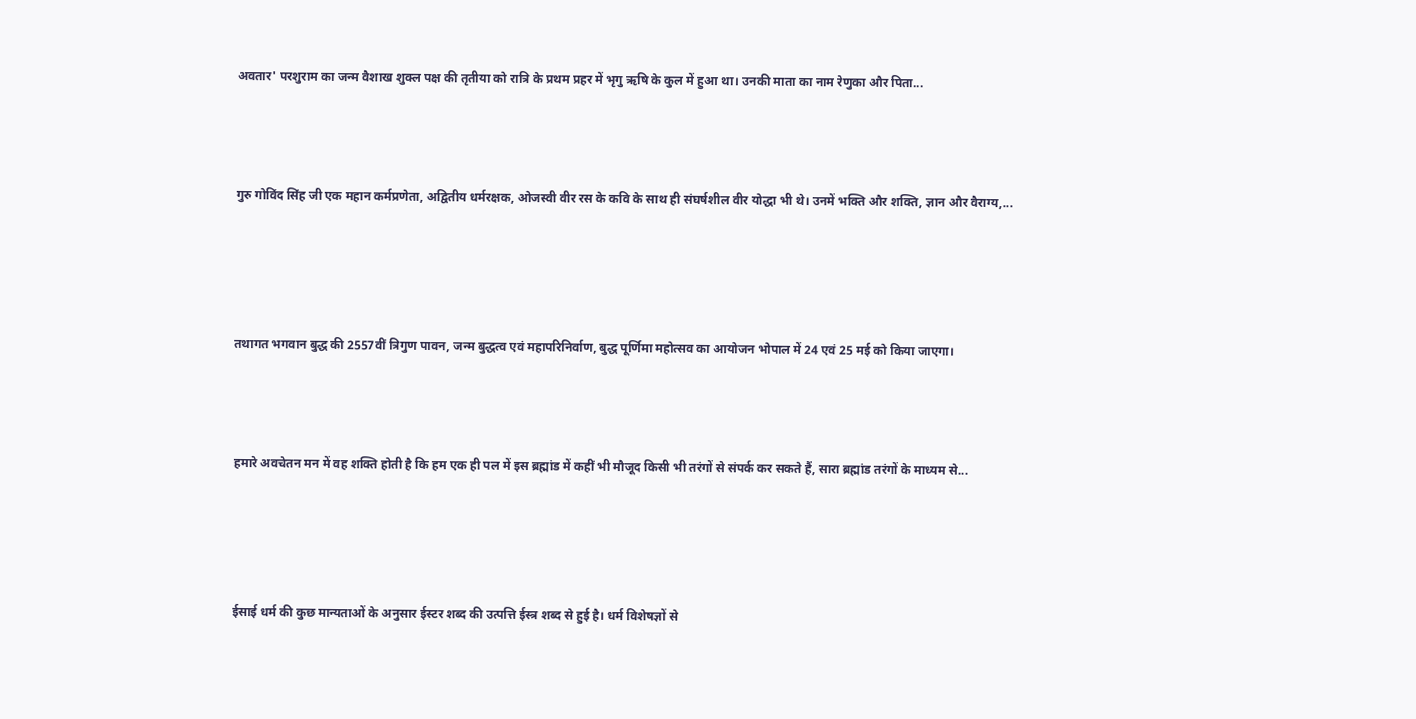अवतार' परशुराम का जन्म वैशाख शुक्ल पक्ष की तृतीया को रात्रि के प्रथम प्रहर में भृगु ऋषि के कुल में हुआ था। उनकी माता का नाम रेणुका और पिता...



गुरु गोविंद सिंह जी एक महान कर्मप्रणेता, अद्वितीय धर्मरक्षक, ओजस्वी वीर रस के कवि के साथ ही संघर्षशील वीर योद्धा भी थे। उनमें भक्ति और शक्ति, ज्ञान और वैराग्य,...




तथागत भगवान बुद्ध की 2557वीं त्रिगुण पावन, जन्म बुद्धत्व एवं महापरिनिर्वाण, बुद्ध पूर्णिमा महोत्सव का आयोजन भोपाल में 24 एवं 25 मई को किया जाएगा।



हमारे अवचेतन मन में वह शक्ति होती है कि हम एक ही पल में इस ब्रह्मांड में कहीं भी मौजूद किसी भी तरंगों से संपर्क कर सकते हैं, सारा ब्रह्मांड तरंगों के माध्यम से...




ईसाई धर्म की कुछ मान्यताओं के अनुसार ईस्टर शब्द की उत्पत्ति ईस्त्र शब्द से हुई है। धर्म विशेषज्ञों से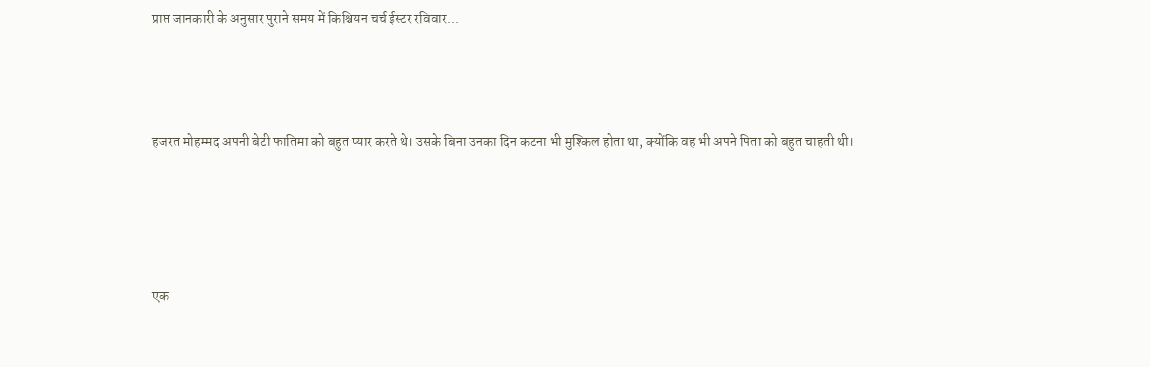प्राप्त जानकारी के अनुसार पुराने समय में किश्चियन चर्च ईस्टर रविवार...



हजरत मोहम्मद अपनी बेटी फातिमा को बहुत प्यार करते थे। उसके बिना उनका दिन कटना भी मुश्किल होता था, क्योंकि वह भी अपने पिता को बहुत चाहती थी।




एक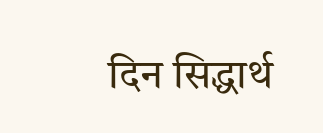दिन सिद्धार्थ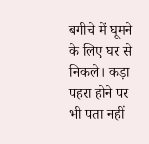बगीचे में घूमने के लिए घर से निकले। कड़ा पहरा होने पर भी पता नहीं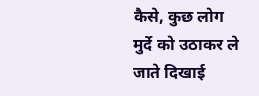कैसे, कुछ लोग मुर्दे को उठाकर ले जाते दिखाई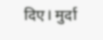दिए। मुर्दा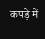कपड़े में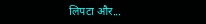लिपटा और...